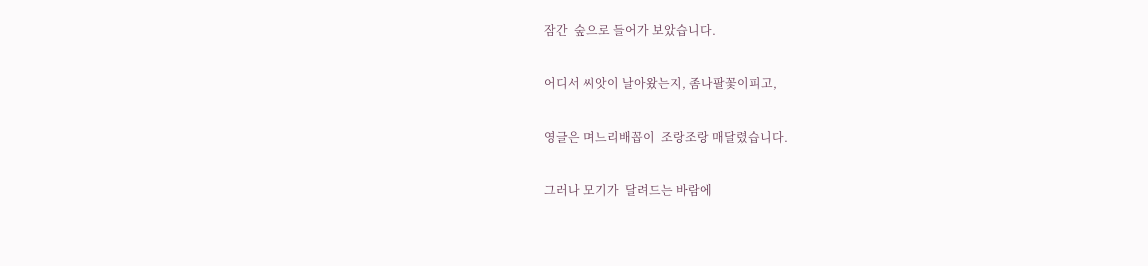잠간  숲으로 들어가 보았습니다.

어디서 씨앗이 날아왔는지, 좀나팔꽃이피고,

영글은 며느리배꼽이  조랑조랑 매달렸습니다.

그러나 모기가  달려드는 바람에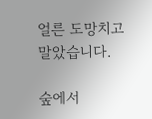얼른 도망치고 말았습니다.

숲에서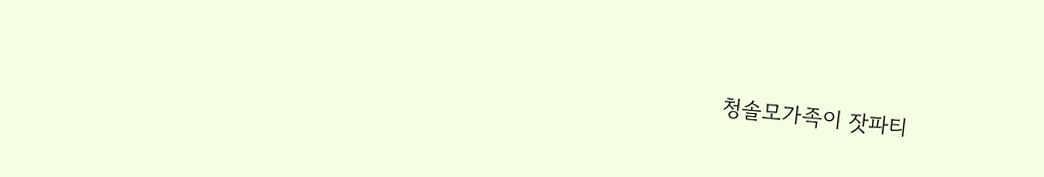청솔모가족이 잣파티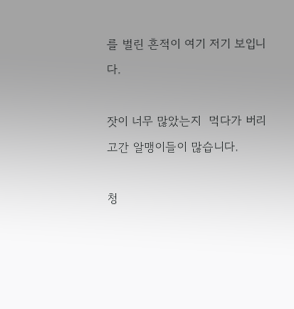를 벌린 흔적이 여기 저기 보입니다.

잣이 너무 많았는지  먹다가 버리고간 알맹이들이 많습니다.

청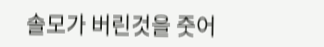솔모가 버린것을 줏어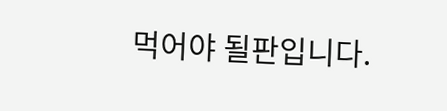먹어야 될판입니다.